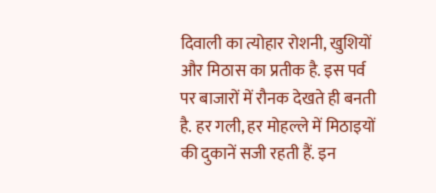दिवाली का त्योहार रोशनी, खुशियों और मिठास का प्रतीक है. इस पर्व पर बाजारों में रौनक देखते ही बनती है. हर गली, हर मोहल्ले में मिठाइयों की दुकानें सजी रहती हैं. इन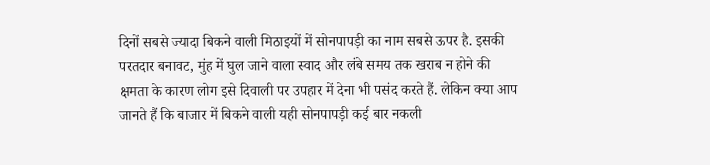दिनों सबसे ज्यादा बिकने वाली मिठाइयों में सोनपापड़ी का नाम सबसे ऊपर है. इसकी परतदार बनावट, मुंह में घुल जाने वाला स्वाद और लंबे समय तक खराब न होने की क्षमता के कारण लोग इसे दिवाली पर उपहार में देना भी पसंद करते हैं. लेकिन क्या आप जानते हैं कि बाजार में बिकने वाली यही सोनपापड़ी कई बार नकली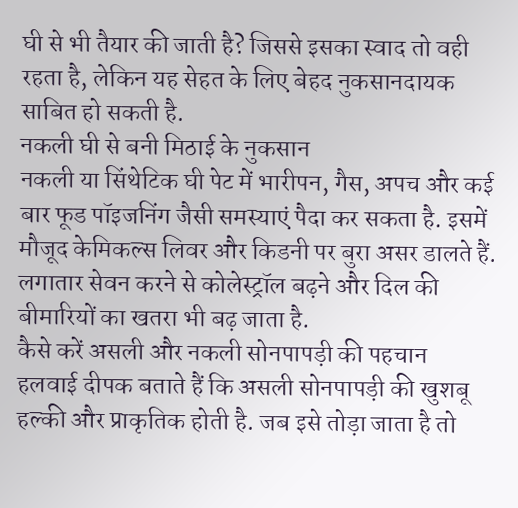घी से भी तैयार की जाती है? जिससे इसका स्वाद तो वही रहता है, लेकिन यह सेहत के लिए बेहद नुकसानदायक साबित हो सकती है.
नकली घी से बनी मिठाई के नुकसान
नकली या सिंथेटिक घी पेट में भारीपन, गैस, अपच और कई बार फूड पॉइजनिंग जैसी समस्याएं पैदा कर सकता है. इसमें मौजूद केमिकल्स लिवर और किडनी पर बुरा असर डालते हैं. लगातार सेवन करने से कोलेस्ट्रॉल बढ़ने और दिल की बीमारियों का खतरा भी बढ़ जाता है.
कैसे करें असली और नकली सोनपापड़ी की पहचान
हलवाई दीपक बताते हैं कि असली सोनपापड़ी की खुशबू हल्की और प्राकृतिक होती है. जब इसे तोड़ा जाता है तो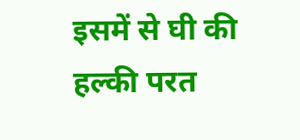इसमें से घी की हल्की परत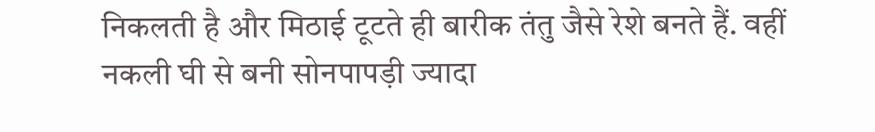निकलती है और मिठाई टूटते ही बारीक तंतु जैसे रेशे बनते हैं. वहीं नकली घी से बनी सोनपापड़ी ज्यादा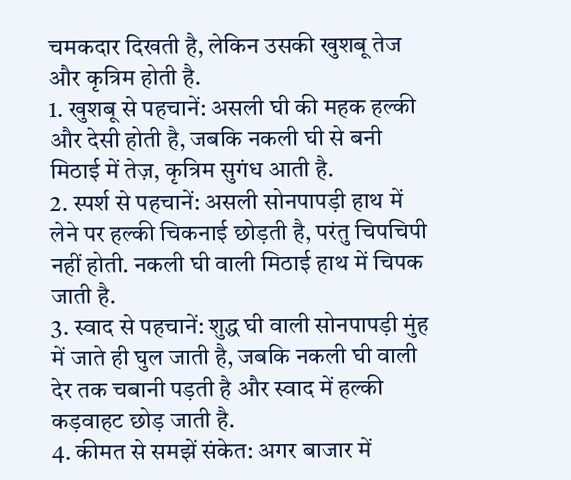चमकदार दिखती है, लेकिन उसकी खुशबू तेज और कृत्रिम होती है.
1. खुशबू से पहचानें: असली घी की महक हल्की और देसी होती है, जबकि नकली घी से बनी मिठाई में तेज़, कृत्रिम सुगंध आती है.
2. स्पर्श से पहचानें: असली सोनपापड़ी हाथ में लेने पर हल्की चिकनाई छोड़ती है, परंतु चिपचिपी नहीं होती. नकली घी वाली मिठाई हाथ में चिपक जाती है.
3. स्वाद से पहचानें: शुद्ध घी वाली सोनपापड़ी मुंह में जाते ही घुल जाती है, जबकि नकली घी वाली देर तक चबानी पड़ती है और स्वाद में हल्की कड़वाहट छोड़ जाती है.
4. कीमत से समझें संकेत: अगर बाजार में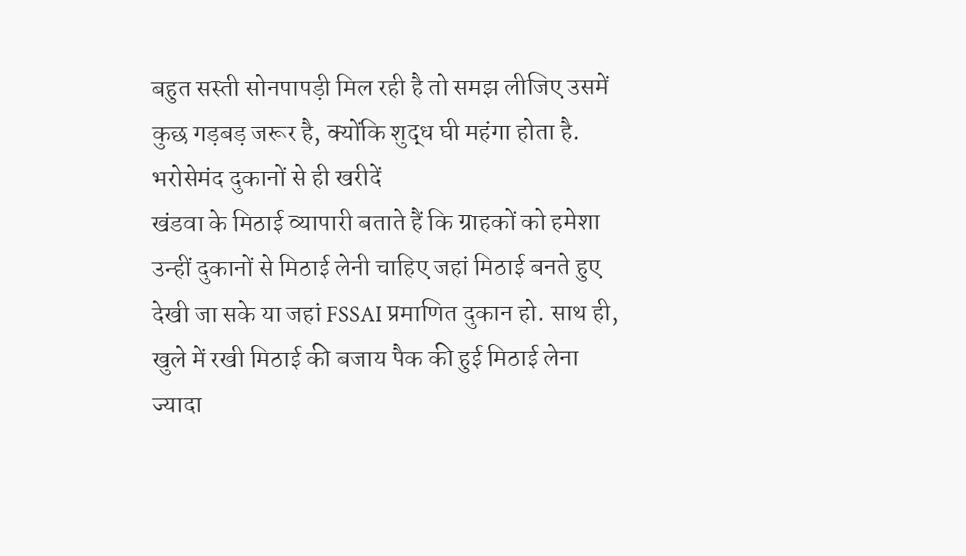बहुत सस्ती सोनपापड़ी मिल रही है तो समझ लीजिए उसमें कुछ गड़बड़ जरूर है, क्योंकि शुद्ध घी महंगा होता है.
भरोसेमंद दुकानों से ही खरीदें
खंडवा के मिठाई व्यापारी बताते हैं कि ग्राहकों को हमेशा उन्हीं दुकानों से मिठाई लेनी चाहिए जहां मिठाई बनते हुए देखी जा सके या जहां FSSAI प्रमाणित दुकान हो. साथ ही, खुले में रखी मिठाई की बजाय पैक की हुई मिठाई लेना ज्यादा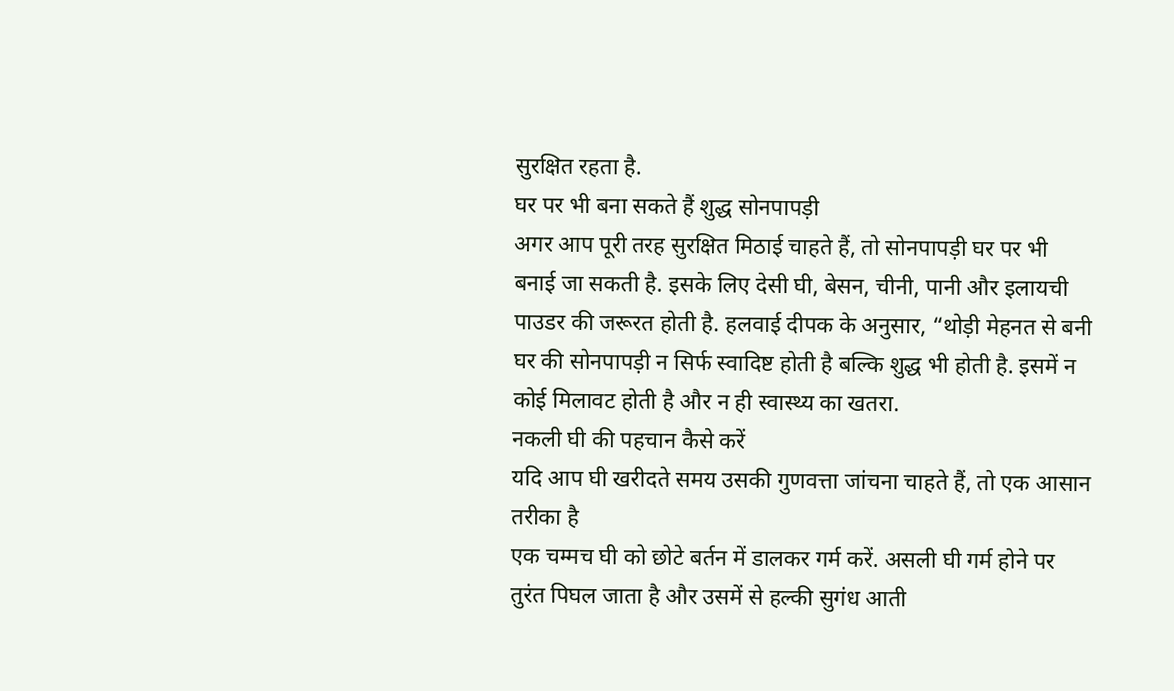सुरक्षित रहता है.
घर पर भी बना सकते हैं शुद्ध सोनपापड़ी
अगर आप पूरी तरह सुरक्षित मिठाई चाहते हैं, तो सोनपापड़ी घर पर भी बनाई जा सकती है. इसके लिए देसी घी, बेसन, चीनी, पानी और इलायची पाउडर की जरूरत होती है. हलवाई दीपक के अनुसार, “थोड़ी मेहनत से बनी घर की सोनपापड़ी न सिर्फ स्वादिष्ट होती है बल्कि शुद्ध भी होती है. इसमें न कोई मिलावट होती है और न ही स्वास्थ्य का खतरा.
नकली घी की पहचान कैसे करें
यदि आप घी खरीदते समय उसकी गुणवत्ता जांचना चाहते हैं, तो एक आसान तरीका है
एक चम्मच घी को छोटे बर्तन में डालकर गर्म करें. असली घी गर्म होने पर तुरंत पिघल जाता है और उसमें से हल्की सुगंध आती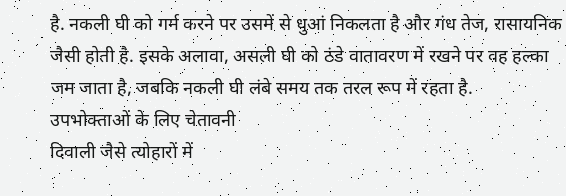है. नकली घी को गर्म करने पर उसमें से धुआं निकलता है और गंध तेज, रासायनिक जैसी होती है. इसके अलावा, असली घी को ठंडे वातावरण में रखने पर वह हल्का जम जाता है, जबकि नकली घी लंबे समय तक तरल रूप में रहता है.
उपभोक्ताओं के लिए चेतावनी
दिवाली जैसे त्योहारों में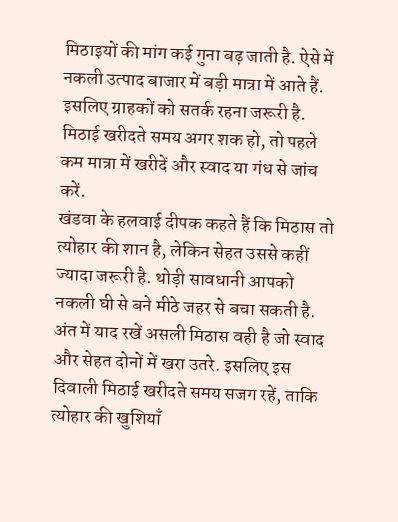मिठाइयों की मांग कई गुना बढ़ जाती है. ऐसे में नकली उत्पाद बाजार में बड़ी मात्रा में आते हैं. इसलिए ग्राहकों को सतर्क रहना जरूरी है. मिठाई खरीदते समय अगर शक हो, तो पहले कम मात्रा में खरीदें और स्वाद या गंध से जांच करें.
खंडवा के हलवाई दीपक कहते हैं कि मिठास तो त्योहार की शान है, लेकिन सेहत उससे कहीं ज्यादा जरूरी है. थोड़ी सावधानी आपको नकली घी से बने मीठे जहर से बचा सकती है.
अंत में याद रखें असली मिठास वही है जो स्वाद और सेहत दोनों में खरा उतरे. इसलिए इस दिवाली मिठाई खरीदते समय सजग रहें, ताकि त्योहार की खुशियाँ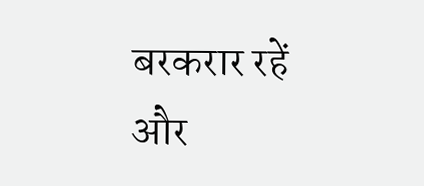बरकरार रहें और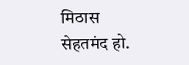मिठास सेहतमंद हो.